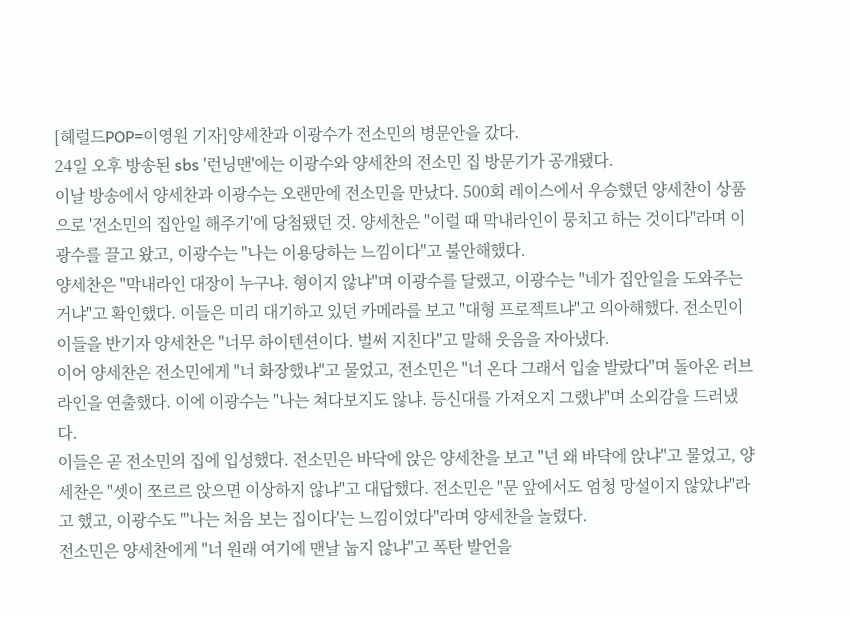[헤럴드POP=이영원 기자]양세찬과 이광수가 전소민의 병문안을 갔다.
24일 오후 방송된 sbs '런닝맨'에는 이광수와 양세찬의 전소민 집 방문기가 공개됐다.
이날 방송에서 양세찬과 이광수는 오랜만에 전소민을 만났다. 500회 레이스에서 우승했던 양세찬이 상품으로 '전소민의 집안일 해주기'에 당첨됐던 것. 양세찬은 "이럴 때 막내라인이 뭉치고 하는 것이다"라며 이광수를 끌고 왔고, 이광수는 "나는 이용당하는 느낌이다"고 불안해했다.
양세찬은 "막내라인 대장이 누구냐. 형이지 않냐"며 이광수를 달랬고, 이광수는 "네가 집안일을 도와주는 거냐"고 확인했다. 이들은 미리 대기하고 있던 카메라를 보고 "대형 프로젝트냐"고 의아해했다. 전소민이 이들을 반기자 양세찬은 "너무 하이텐션이다. 벌써 지친다"고 말해 웃음을 자아냈다.
이어 양세찬은 전소민에게 "너 화장했냐"고 물었고, 전소민은 "너 온다 그래서 입술 발랐다"며 돌아온 러브라인을 연출했다. 이에 이광수는 "나는 쳐다보지도 않냐. 등신대를 가져오지 그랬냐"며 소외감을 드러냈다.
이들은 곧 전소민의 집에 입성했다. 전소민은 바닥에 앉은 양세찬을 보고 "넌 왜 바닥에 앉냐"고 물었고, 양세찬은 "셋이 쪼르르 앉으면 이상하지 않냐"고 대답했다. 전소민은 "문 앞에서도 엄청 망설이지 않았냐"라고 했고, 이광수도 "'나는 처음 보는 집이다'는 느낌이었다"라며 양세찬을 놀렸다.
전소민은 양세찬에게 "너 원래 여기에 맨날 눕지 않냐"고 폭탄 발언을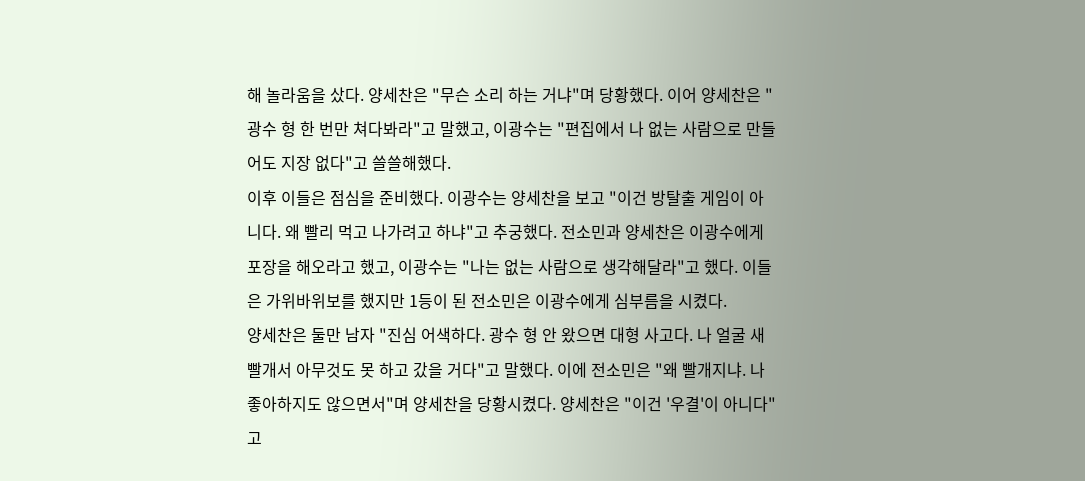해 놀라움을 샀다. 양세찬은 "무슨 소리 하는 거냐"며 당황했다. 이어 양세찬은 "광수 형 한 번만 쳐다봐라"고 말했고, 이광수는 "편집에서 나 없는 사람으로 만들어도 지장 없다"고 쓸쓸해했다.
이후 이들은 점심을 준비했다. 이광수는 양세찬을 보고 "이건 방탈출 게임이 아니다. 왜 빨리 먹고 나가려고 하냐"고 추궁했다. 전소민과 양세찬은 이광수에게 포장을 해오라고 했고, 이광수는 "나는 없는 사람으로 생각해달라"고 했다. 이들은 가위바위보를 했지만 1등이 된 전소민은 이광수에게 심부름을 시켰다.
양세찬은 둘만 남자 "진심 어색하다. 광수 형 안 왔으면 대형 사고다. 나 얼굴 새빨개서 아무것도 못 하고 갔을 거다"고 말했다. 이에 전소민은 "왜 빨개지냐. 나 좋아하지도 않으면서"며 양세찬을 당황시켰다. 양세찬은 "이건 '우결'이 아니다"고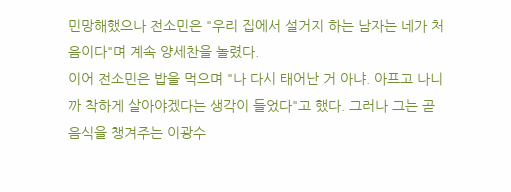민망해했으나 전소민은 "우리 집에서 설거지 하는 남자는 네가 처음이다"며 계속 양세찬을 놀렸다.
이어 전소민은 밥을 먹으며 "나 다시 태어난 거 아냐. 아프고 나니까 착하게 살아야겠다는 생각이 들었다"고 했다. 그러나 그는 곧 음식을 챙겨주는 이광수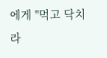에게 "먹고 닥치라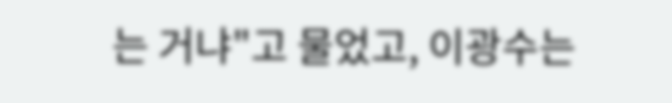는 거냐"고 물었고, 이광수는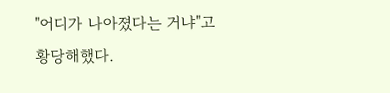"어디가 나아졌다는 거냐"고 황당해했다.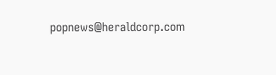popnews@heraldcorp.com